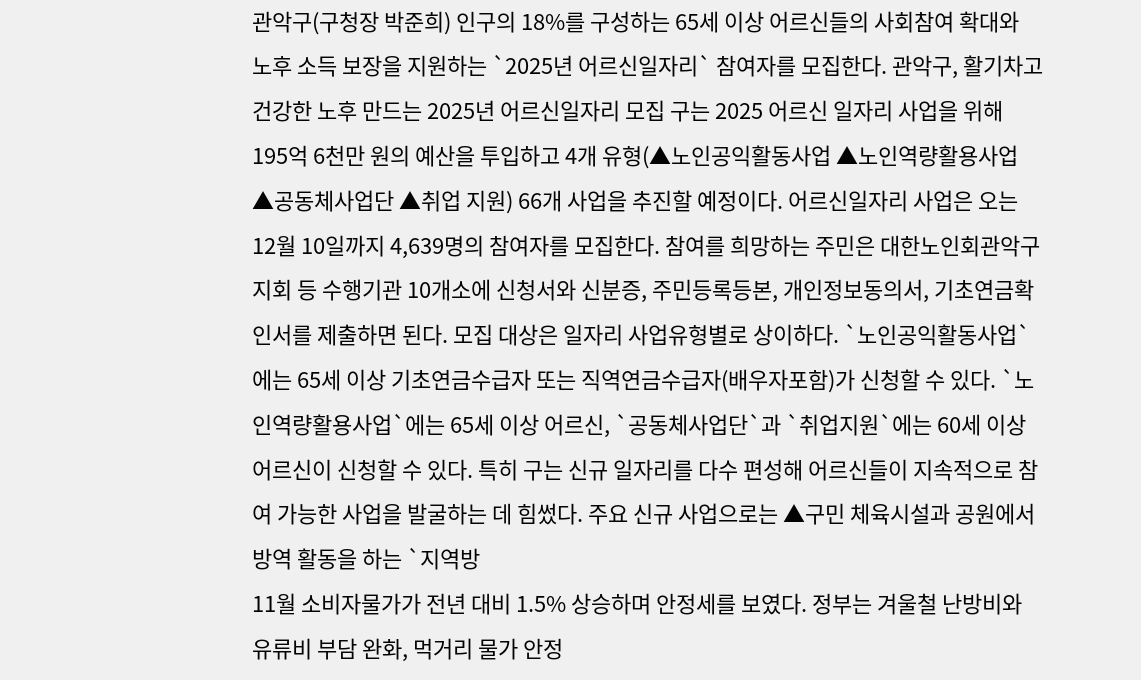관악구(구청장 박준희) 인구의 18%를 구성하는 65세 이상 어르신들의 사회참여 확대와 노후 소득 보장을 지원하는 `2025년 어르신일자리` 참여자를 모집한다. 관악구, 활기차고 건강한 노후 만드는 2025년 어르신일자리 모집 구는 2025 어르신 일자리 사업을 위해 195억 6천만 원의 예산을 투입하고 4개 유형(▲노인공익활동사업 ▲노인역량활용사업 ▲공동체사업단 ▲취업 지원) 66개 사업을 추진할 예정이다. 어르신일자리 사업은 오는 12월 10일까지 4,639명의 참여자를 모집한다. 참여를 희망하는 주민은 대한노인회관악구지회 등 수행기관 10개소에 신청서와 신분증, 주민등록등본, 개인정보동의서, 기초연금확인서를 제출하면 된다. 모집 대상은 일자리 사업유형별로 상이하다. `노인공익활동사업`에는 65세 이상 기초연금수급자 또는 직역연금수급자(배우자포함)가 신청할 수 있다. `노인역량활용사업`에는 65세 이상 어르신, `공동체사업단`과 `취업지원`에는 60세 이상 어르신이 신청할 수 있다. 특히 구는 신규 일자리를 다수 편성해 어르신들이 지속적으로 참여 가능한 사업을 발굴하는 데 힘썼다. 주요 신규 사업으로는 ▲구민 체육시설과 공원에서 방역 활동을 하는 `지역방
11월 소비자물가가 전년 대비 1.5% 상승하며 안정세를 보였다. 정부는 겨울철 난방비와 유류비 부담 완화, 먹거리 물가 안정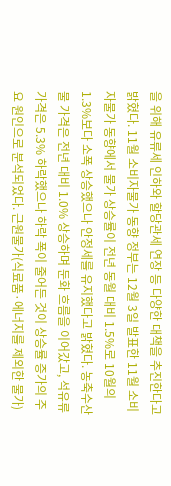을 위해 유류세 인하와 할당관세 연장 등 다양한 대책을 추진한다고 밝혔다. 11월 소비자물가 동향 정부는 12월 3일 발표한 11월 소비자물가 동향에서 물가 상승률이 전년 동월 대비 1.5%로 10월의 1.3%보다 소폭 상승했으나 안정세를 유지했다고 밝혔다. 농축수산물 가격은 전년 대비 1.0% 상승하며 둔화 흐름을 이어갔고, 석유류 가격은 5.3% 하락했으나 하락 폭이 줄어든 것이 상승률 증가의 주요 원인으로 분석되었다. 근원물가(식료품·에너지를 제외한 물가)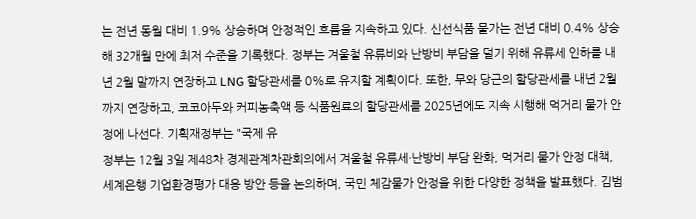는 전년 동월 대비 1.9% 상승하며 안정적인 흐름을 지속하고 있다. 신선식품 물가는 전년 대비 0.4% 상승해 32개월 만에 최저 수준을 기록했다. 정부는 겨울철 유류비와 난방비 부담을 덜기 위해 유류세 인하를 내년 2월 말까지 연장하고 LNG 할당관세를 0%로 유지할 계획이다. 또한, 무와 당근의 할당관세를 내년 2월까지 연장하고, 코코아두와 커피농축액 등 식품원료의 할당관세를 2025년에도 지속 시행해 먹거리 물가 안정에 나선다. 기획재정부는 "국제 유
정부는 12월 3일 제48차 경제관계차관회의에서 겨울철 유류세·난방비 부담 완화, 먹거리 물가 안정 대책, 세계은행 기업환경평가 대응 방안 등을 논의하며, 국민 체감물가 안정을 위한 다양한 정책을 발표했다. 김범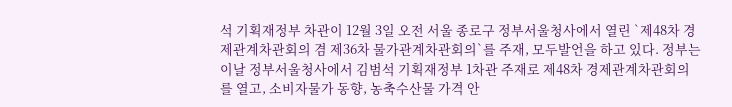석 기획재정부 차관이 12월 3일 오전 서울 종로구 정부서울청사에서 열린 `제48차 경제관계차관회의 겸 제36차 물가관계차관회의`를 주재, 모두발언을 하고 있다. 정부는 이날 정부서울청사에서 김범석 기획재정부 1차관 주재로 제48차 경제관계차관회의를 열고, 소비자물가 동향, 농축수산물 가격 안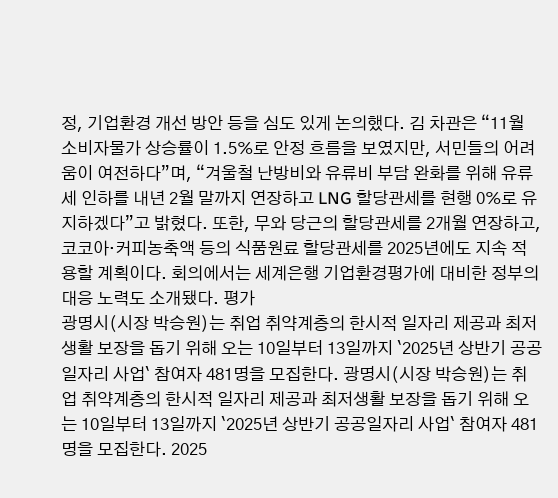정, 기업환경 개선 방안 등을 심도 있게 논의했다. 김 차관은 “11월 소비자물가 상승률이 1.5%로 안정 흐름을 보였지만, 서민들의 어려움이 여전하다”며, “겨울철 난방비와 유류비 부담 완화를 위해 유류세 인하를 내년 2월 말까지 연장하고 LNG 할당관세를 현행 0%로 유지하겠다”고 밝혔다. 또한, 무와 당근의 할당관세를 2개월 연장하고, 코코아·커피농축액 등의 식품원료 할당관세를 2025년에도 지속 적용할 계획이다. 회의에서는 세계은행 기업환경평가에 대비한 정부의 대응 노력도 소개됐다. 평가
광명시(시장 박승원)는 취업 취약계층의 한시적 일자리 제공과 최저생활 보장을 돕기 위해 오는 10일부터 13일까지 `2025년 상반기 공공일자리 사업` 참여자 481명을 모집한다. 광명시(시장 박승원)는 취업 취약계층의 한시적 일자리 제공과 최저생활 보장을 돕기 위해 오는 10일부터 13일까지 `2025년 상반기 공공일자리 사업` 참여자 481명을 모집한다. 2025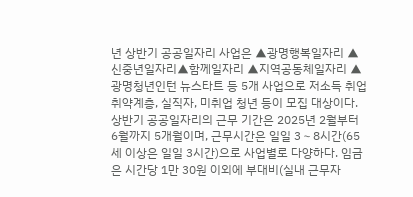년 상반기 공공일자리 사업은 ▲광명행복일자리 ▲신중년일자리▲함께일자리 ▲지역공동체일자리 ▲광명청년인턴 뉴스타트 등 5개 사업으로 저소득 취업 취약계층, 실직자, 미취업 청년 등이 모집 대상이다. 상반기 공공일자리의 근무 기간은 2025년 2월부터 6월까지 5개월이며, 근무시간은 일일 3∼8시간(65세 이상은 일일 3시간)으로 사업별로 다양하다. 임금은 시간당 1만 30원 이외에 부대비(실내 근무자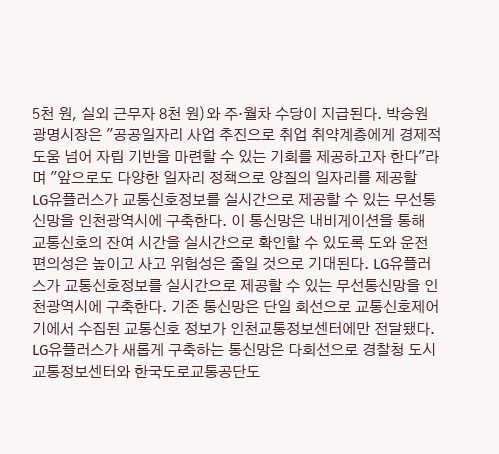5천 원, 실외 근무자 8천 원)와 주·월차 수당이 지급된다. 박승원 광명시장은 "공공일자리 사업 추진으로 취업 취약계층에게 경제적 도움 넘어 자립 기반을 마련할 수 있는 기회를 제공하고자 한다"라며 "앞으로도 다양한 일자리 정책으로 양질의 일자리를 제공할
LG유플러스가 교통신호정보를 실시간으로 제공할 수 있는 무선통신망을 인천광역시에 구축한다. 이 통신망은 내비게이션을 통해 교통신호의 잔여 시간을 실시간으로 확인할 수 있도록 도와 운전 편의성은 높이고 사고 위험성은 줄일 것으로 기대된다. LG유플러스가 교통신호정보를 실시간으로 제공할 수 있는 무선통신망을 인천광역시에 구축한다. 기존 통신망은 단일 회선으로 교통신호제어기에서 수집된 교통신호 정보가 인천교통정보센터에만 전달됐다. LG유플러스가 새롭게 구축하는 통신망은 다회선으로 경찰청 도시교통정보센터와 한국도로교통공단도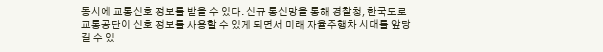동시에 교통신호 정보를 받을 수 있다. 신규 통신망을 통해 경찰청, 한국도로교통공단이 신호 정보를 사용할 수 있게 되면서 미래 자율주행차 시대를 앞당길 수 있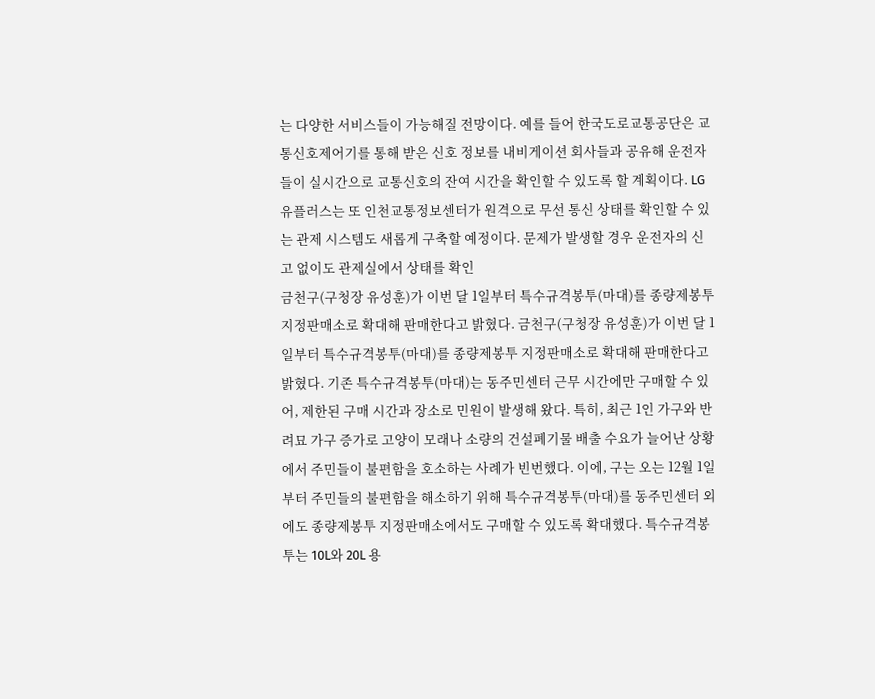는 다양한 서비스들이 가능해질 전망이다. 예를 들어 한국도로교통공단은 교통신호제어기를 통해 받은 신호 정보를 내비게이션 회사들과 공유해 운전자들이 실시간으로 교통신호의 잔여 시간을 확인할 수 있도록 할 계획이다. LG유플러스는 또 인천교통정보센터가 원격으로 무선 통신 상태를 확인할 수 있는 관제 시스템도 새롭게 구축할 예정이다. 문제가 발생할 경우 운전자의 신고 없이도 관제실에서 상태를 확인
금천구(구청장 유성훈)가 이번 달 1일부터 특수규격봉투(마대)를 종량제봉투 지정판매소로 확대해 판매한다고 밝혔다. 금천구(구청장 유성훈)가 이번 달 1일부터 특수규격봉투(마대)를 종량제봉투 지정판매소로 확대해 판매한다고 밝혔다. 기존 특수규격봉투(마대)는 동주민센터 근무 시간에만 구매할 수 있어, 제한된 구매 시간과 장소로 민원이 발생해 왔다. 특히, 최근 1인 가구와 반려묘 가구 증가로 고양이 모래나 소량의 건설폐기물 배출 수요가 늘어난 상황에서 주민들이 불편함을 호소하는 사례가 빈번했다. 이에, 구는 오는 12월 1일부터 주민들의 불편함을 해소하기 위해 특수규격봉투(마대)를 동주민센터 외에도 종량제봉투 지정판매소에서도 구매할 수 있도록 확대했다. 특수규격봉투는 10L와 20L 용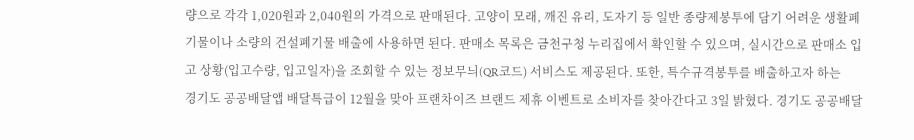량으로 각각 1,020원과 2,040원의 가격으로 판매된다. 고양이 모래, 깨진 유리, 도자기 등 일반 종량제봉투에 담기 어려운 생활폐기물이나 소량의 건설폐기물 배출에 사용하면 된다. 판매소 목록은 금천구청 누리집에서 확인할 수 있으며, 실시간으로 판매소 입고 상황(입고수량, 입고일자)을 조회할 수 있는 정보무늬(QR코드) 서비스도 제공된다. 또한, 특수규격봉투를 배출하고자 하는
경기도 공공배달앱 배달특급이 12월을 맞아 프랜차이즈 브랜드 제휴 이벤트로 소비자를 찾아간다고 3일 밝혔다. 경기도 공공배달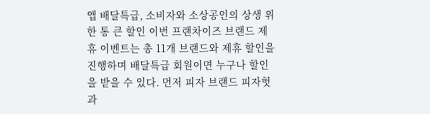앱 배달특급, 소비자와 소상공인의 상생 위한 통 큰 할인 이번 프랜차이즈 브랜드 제휴 이벤트는 총 11개 브랜드와 제휴 할인을 진행하며 배달특급 회원이면 누구나 할인을 받을 수 있다. 먼저 피자 브랜드 피자헛과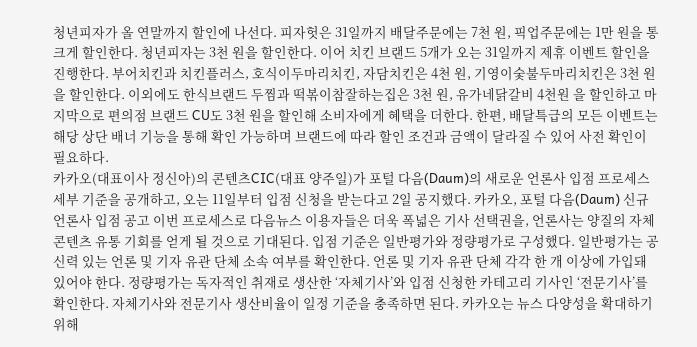청년피자가 올 연말까지 할인에 나선다. 피자헛은 31일까지 배달주문에는 7천 원, 픽업주문에는 1만 원을 통 크게 할인한다. 청년피자는 3천 원을 할인한다. 이어 치킨 브랜드 5개가 오는 31일까지 제휴 이벤트 할인을 진행한다. 부어치킨과 치킨플러스, 호식이두마리치킨, 자담치킨은 4천 원, 기영이숯불두마리치킨은 3천 원을 할인한다. 이외에도 한식브랜드 두찜과 떡볶이참잘하는집은 3천 원, 유가네닭갈비 4천원 을 할인하고 마지막으로 편의점 브랜드 CU도 3천 원을 할인해 소비자에게 혜택을 더한다. 한편, 배달특급의 모든 이벤트는 해당 상단 배너 기능을 통해 확인 가능하며 브랜드에 따라 할인 조건과 금액이 달라질 수 있어 사전 확인이 필요하다.
카카오(대표이사 정신아)의 콘텐츠CIC(대표 양주일)가 포털 다음(Daum)의 새로운 언론사 입점 프로세스 세부 기준을 공개하고, 오는 11일부터 입점 신청을 받는다고 2일 공지했다. 카카오, 포털 다음(Daum) 신규 언론사 입점 공고 이번 프로세스로 다음뉴스 이용자들은 더욱 폭넓은 기사 선택권을, 언론사는 양질의 자체 콘텐츠 유통 기회를 얻게 될 것으로 기대된다. 입점 기준은 일반평가와 정량평가로 구성했다. 일반평가는 공신력 있는 언론 및 기자 유관 단체 소속 여부를 확인한다. 언론 및 기자 유관 단체 각각 한 개 이상에 가입돼 있어야 한다. 정량평가는 독자적인 취재로 생산한 ‘자체기사’와 입점 신청한 카테고리 기사인 ‘전문기사’를 확인한다. 자체기사와 전문기사 생산비율이 일정 기준을 충족하면 된다. 카카오는 뉴스 다양성을 확대하기 위해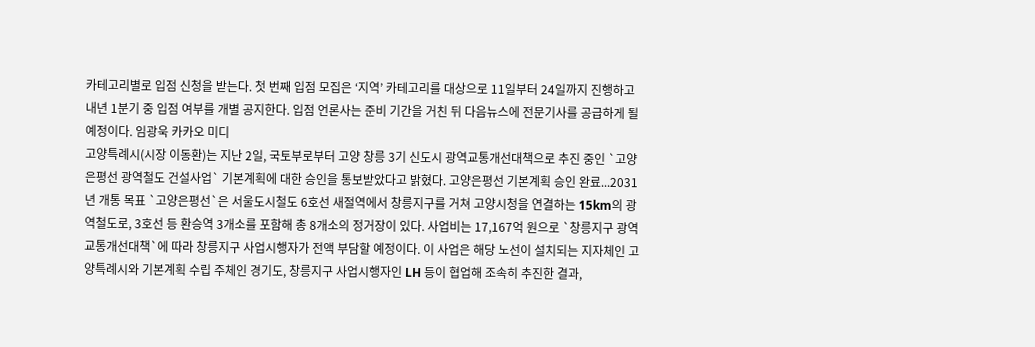카테고리별로 입점 신청을 받는다. 첫 번째 입점 모집은 ‘지역’ 카테고리를 대상으로 11일부터 24일까지 진행하고 내년 1분기 중 입점 여부를 개별 공지한다. 입점 언론사는 준비 기간을 거친 뒤 다음뉴스에 전문기사를 공급하게 될 예정이다. 임광욱 카카오 미디
고양특례시(시장 이동환)는 지난 2일, 국토부로부터 고양 창릉 3기 신도시 광역교통개선대책으로 추진 중인 `고양은평선 광역철도 건설사업` 기본계획에 대한 승인을 통보받았다고 밝혔다. 고양은평선 기본계획 승인 완료...2031년 개통 목표 `고양은평선`은 서울도시철도 6호선 새절역에서 창릉지구를 거쳐 고양시청을 연결하는 15km의 광역철도로, 3호선 등 환승역 3개소를 포함해 총 8개소의 정거장이 있다. 사업비는 17,167억 원으로 `창릉지구 광역교통개선대책`에 따라 창릉지구 사업시행자가 전액 부담할 예정이다. 이 사업은 해당 노선이 설치되는 지자체인 고양특례시와 기본계획 수립 주체인 경기도, 창릉지구 사업시행자인 LH 등이 협업해 조속히 추진한 결과,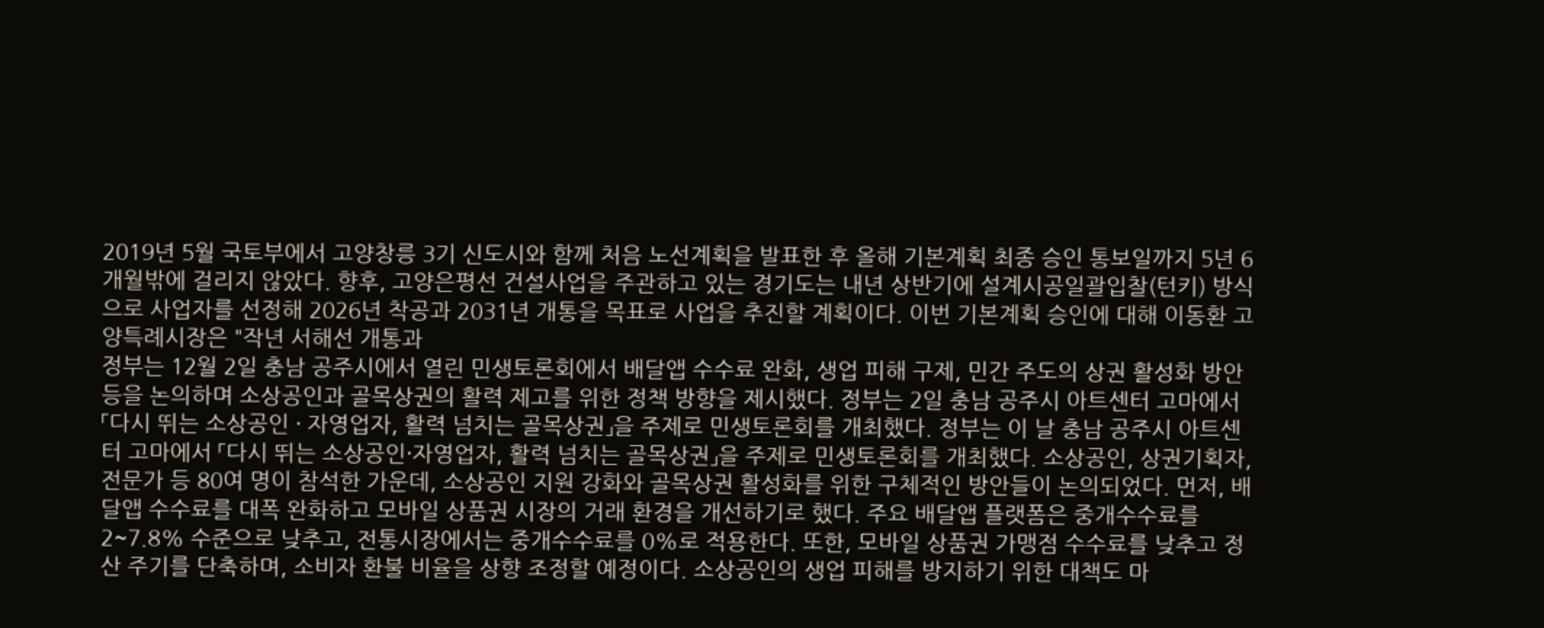2019년 5월 국토부에서 고양창릉 3기 신도시와 함께 처음 노선계획을 발표한 후 올해 기본계획 최종 승인 통보일까지 5년 6개월밖에 걸리지 않았다. 향후, 고양은평선 건설사업을 주관하고 있는 경기도는 내년 상반기에 설계시공일괄입찰(턴키) 방식으로 사업자를 선정해 2026년 착공과 2031년 개통을 목표로 사업을 추진할 계획이다. 이번 기본계획 승인에 대해 이동환 고양특례시장은 "작년 서해선 개통과
정부는 12월 2일 충남 공주시에서 열린 민생토론회에서 배달앱 수수료 완화, 생업 피해 구제, 민간 주도의 상권 활성화 방안 등을 논의하며 소상공인과 골목상권의 활력 제고를 위한 정책 방향을 제시했다. 정부는 2일 충남 공주시 아트센터 고마에서 「다시 뛰는 소상공인 · 자영업자, 활력 넘치는 골목상권」을 주제로 민생토론회를 개최했다. 정부는 이 날 충남 공주시 아트센터 고마에서 「다시 뛰는 소상공인·자영업자, 활력 넘치는 골목상권」을 주제로 민생토론회를 개최했다. 소상공인, 상권기획자, 전문가 등 80여 명이 참석한 가운데, 소상공인 지원 강화와 골목상권 활성화를 위한 구체적인 방안들이 논의되었다. 먼저, 배달앱 수수료를 대폭 완화하고 모바일 상품권 시장의 거래 환경을 개선하기로 했다. 주요 배달앱 플랫폼은 중개수수료를 2~7.8% 수준으로 낮추고, 전통시장에서는 중개수수료를 0%로 적용한다. 또한, 모바일 상품권 가맹점 수수료를 낮추고 정산 주기를 단축하며, 소비자 환불 비율을 상향 조정할 예정이다. 소상공인의 생업 피해를 방지하기 위한 대책도 마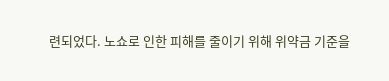련되었다. 노쇼로 인한 피해를 줄이기 위해 위약금 기준을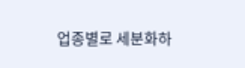업종별로 세분화하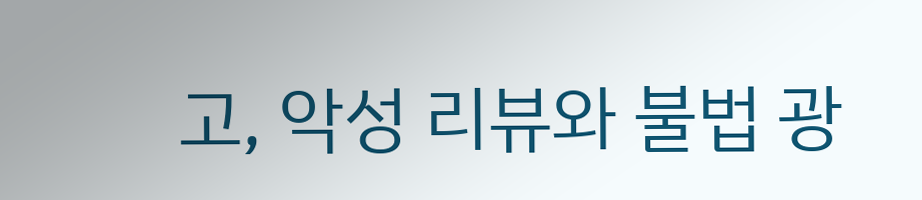고, 악성 리뷰와 불법 광